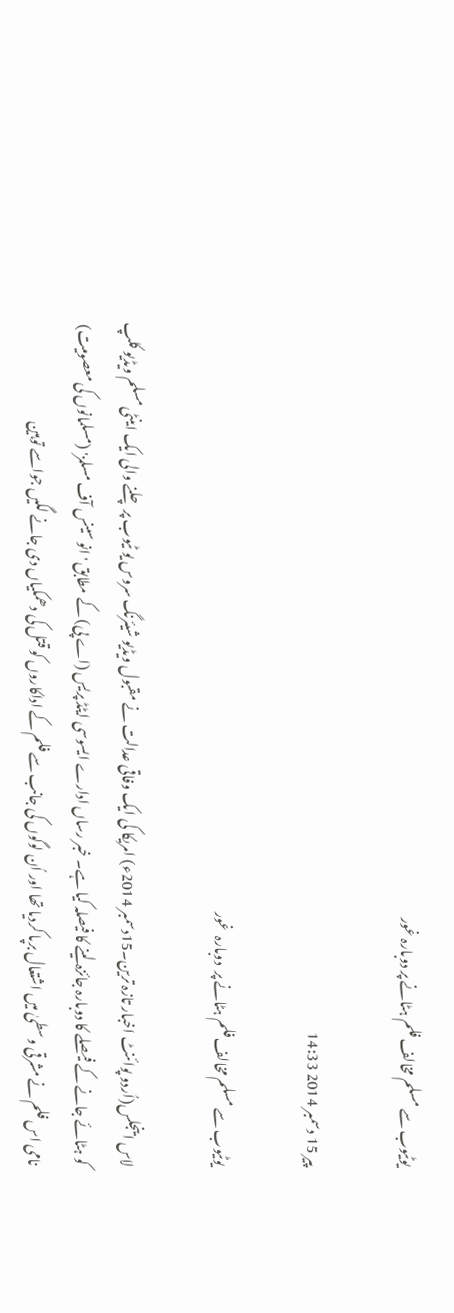یوٹیوب سے مسلم مخالف فلم ہٹانے پر دوبارہ غور

پیر 15 دسمبر 2014 14:33

یوٹیوب سے مسلم مخالف فلم ہٹانے پر  دوبارہ  غور

لاس اینجلس(اُردو پوائنٹ اخبار تازہ ترین۔15دسمبر 2014ء) امریکا کی ایک وفاقی عدالت نے مقبول ویڈیو شیئرنگ سروس یو ٹیوب پر چلنے والی ایک اینٹی مسلم ویڈیو کلپ کو ہٹائے جانے کے فیصلے کا دوبارہ جائزہ لینے کا فیصلہ کیا ہے۔ خبر رساں ادارے ایسوسی ایٹڈ پریس (اے پی) کے مطابق 'انو سینس آف مسلمز' (مسلمانوں کی معصومیت) نامی اس فلم نے مشرقی وسطیٰ میں اشتعال برپا کردیا تھا اور اُن لوگوں کی جانب سے فلم کے اداکاروں کو قتل کی دھمکیاں دی جانے لگیں جواسے توہین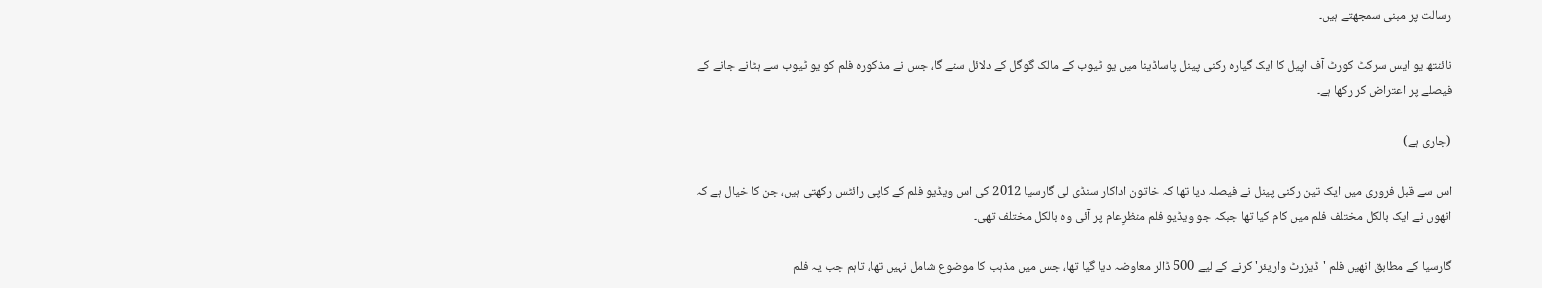رسالت پر مبنی سمجھتے ہیں۔

نائنتھ یو ایس سرکٹ کورٹ آف اپیل کا ایک گیارہ رکنی پینل پاساڈینا میں یو ٹیوب کے مالک گوگل کے دلائل سنے گا، جس نے مذکورہ فلم کو یو ٹیوب سے ہٹانے جانے کے فیصلے پر اعتراض کر رکھا ہے۔

(جاری ہے)

اس سے قبل فروری میں ایک تین رکنی پینل نے فیصلہ دیا تھا کہ خاتون اداکار سنڈی لی گارسیا 2012 کی اس ویڈیو فلم کے کاپی رائٹس رکھتی ہیں، جن کا خیال ہے کہ انھوں نے ایک بالکل مختلف فلم میں کام کیا تھا جبکہ جو ویڈیو فلم منظرِعام پر آئی وہ بالکل مختلف تھی۔

گارسیا کے مطابق انھیں فلم 'ڈیزرٹ واریئر' کرنے کے لیے 500 ڈالر معاوضہ دیا گیا تھا، جس میں مذہب کا موضوع شامل نہیں تھا، تاہم جب یہ فلم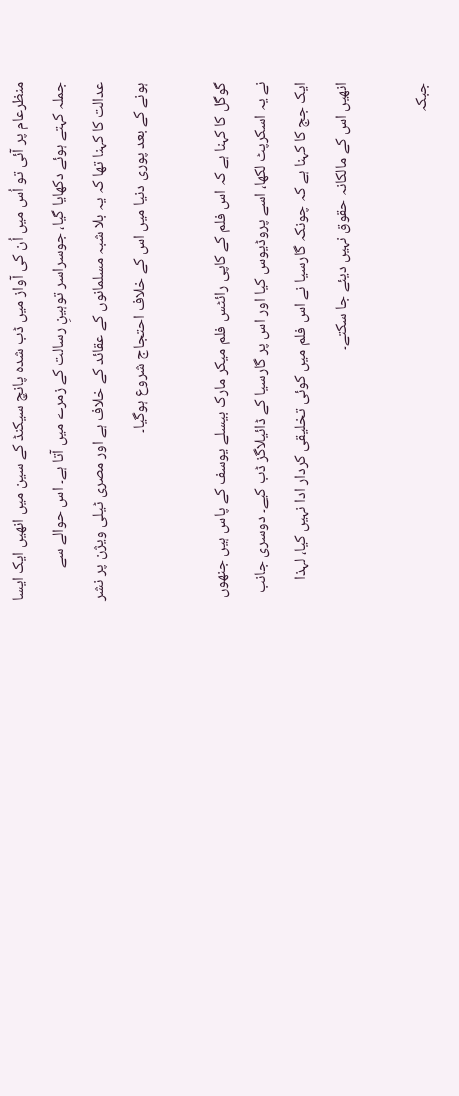منظرعام پر آئی تو اُس میں اُن کی آواز میں ڈب شدہ پانچ سیکنڈ کے سین میں انھیں ایک ایسا جملہ کہتے ہوئے دکھایا گیا، جوسراسر توہینِ رسالت کے زمرے میں آتا ہے۔ اس حوالے سے عدالت کا کہنا تھا کہ یہ بلا شبہ مسلمانوں کے عقائد کے خلاف ہے اور مصری ٹیلی ویژن پر نشر ہونے کے بعد پوری دنیا میں اس کے خلاف احتجاج شروع ہوگیا۔

گوگل کا کہنا ہے کہ اس فلم کے کاپی رائٹس فلم میکر مارک بیسلے یوسف کے پاس ہیں جنھوں نے یہ اسکرپٹ لکھا، اسے پروڈیوس کیا اور اس پر گارسیا کے ڈائیلاگز ڈب کیے۔ دوسری جانب ایک جج کا کہنا ہے کہ چونکہ گارسیا نے اس فلم میں کوئی تخلیقی کردار ادا نہیں کیا، لہذا انھیں اس کے مالکانہ حقوق نہیں دیئے جا سکتے۔

جبکہ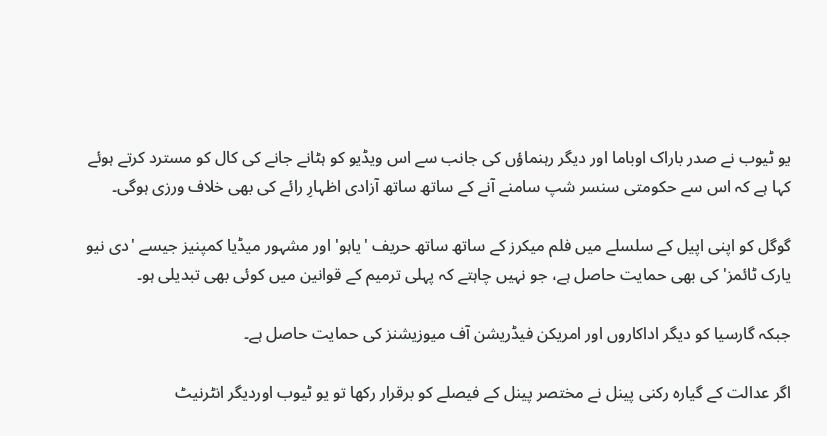یو ٹیوب نے صدر باراک اوباما اور دیگر رہنماؤں کی جانب سے اس ویڈیو کو ہٹانے جانے کی کال کو مسترد کرتے ہوئے کہا ہے کہ اس سے حکومتی سنسر شپ سامنے آنے کے ساتھ ساتھ آزادی اظہارِ رائے کی بھی خلاف ورزی ہوگی۔

گوگل کو اپنی اپیل کے سلسلے میں فلم میکرز کے ساتھ ساتھ حریف 'یاہو' اور مشہور میڈیا کمپنیز جیسے 'دی نیو یارک ٹائمز' کی بھی حمایت حاصل ہے، جو نہیں چاہتے کہ پہلی ترمیم کے قوانین میں کوئی بھی تبدیلی ہو۔

جبکہ گارسیا کو دیگر اداکاروں اور امریکن فیڈریشن آف میوزیشنز کی حمایت حاصل ہے۔

اگر عدالت کے گیارہ رکنی پینل نے مختصر پینل کے فیصلے کو برقرار رکھا تو یو ٹیوب اوردیگر انٹرنیٹ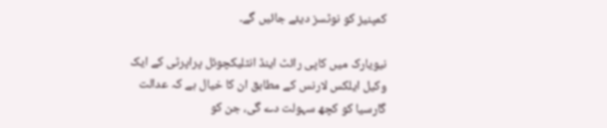کمپنیز کو نوٹسز دیئے جائیں گے۔

نیویارک میں کاپی رائٹ اینڈ انٹلیکچوئل پراپرٹی کے ایک وکیل ایلکس لارنس کے مطابق ان کا خیال ہے کہ عدالت گارسیا کو کچھ سہولت دے گی، جن کو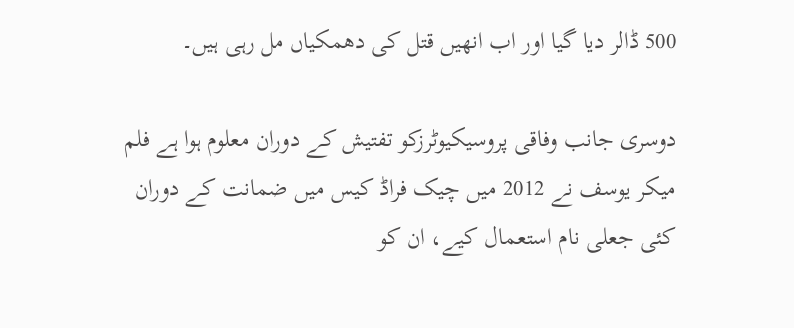500 ڈالر دیا گیا اور اب انھیں قتل کی دھمکیاں مل رہی ہیں۔

دوسری جانب وفاقی پروسیکیوٹرزکو تفتیش کے دوران معلوم ہوا ہے فلم میکر یوسف نے 2012 میں چیک فراڈ کیس میں ضمانت کے دوران کئی جعلی نام استعمال کیے، ان کو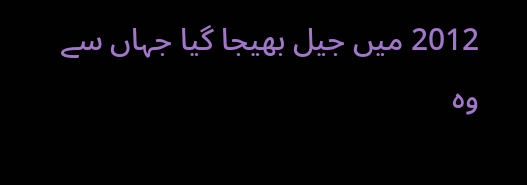2012 میں جیل بھیجا گیا جہاں سے وہ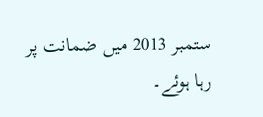ستمبر 2013 میں ضمانت پر رہا ہوئے۔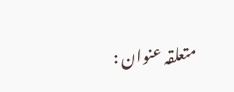متعلقہ عنوان :